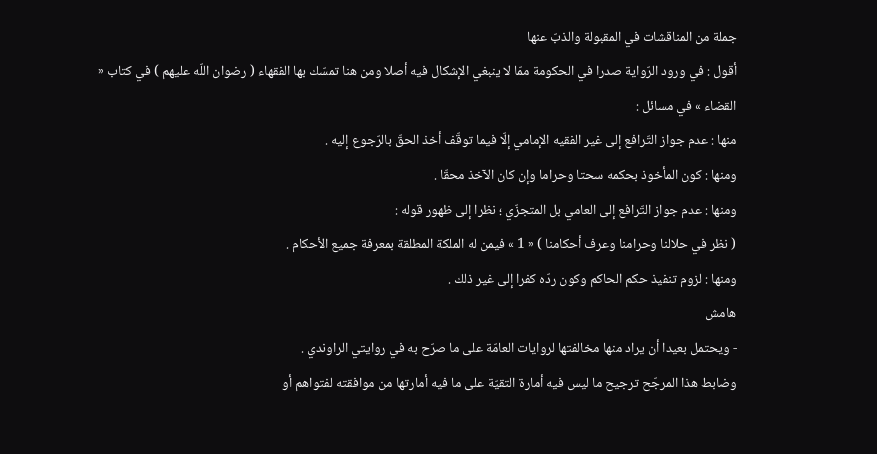جملة من المناقشات في المقبولة والذبّ عنها
أقول : في ورود الرّواية صدرا في الحكومة ممّا لا ينبغي الإشكال فيه أصلا ومن هنا تمسّك بها الفقهاء ( رضوان اللّه عليهم ) في كتاب « القضاء » في مسائل :
منها : عدم جواز التّرافع إلى غير الفقيه الإمامي إلّا فيما توقّف أخذ الحقّ بالرّجوع إليه .
ومنها : كون المأخوذ بحكمه سحتا وحراما وإن كان الآخذ محقّا .
ومنها : عدم جواز التّرافع إلى العامي بل المتجزّي ؛ نظرا إلى ظهور قوله :
( نظر في حلالنا وحرامنا وعرف أحكامنا ) « 1 » فيمن له الملكة المطلقة بمعرفة جميع الأحكام .
ومنها : لزوم تنفيذ حكم الحاكم وكون ردّه كفرا إلى غير ذلك .
هامش
- ويحتمل بعيدا أن يراد منها مخالفتها لروايات العامّة على ما صرّح به في روايتي الراوندي .
وضابط هذا المرجّح ترجيح ما ليس فيه أمارة التقيّة على ما فيه أمارتها من موافقته لفتواهم أو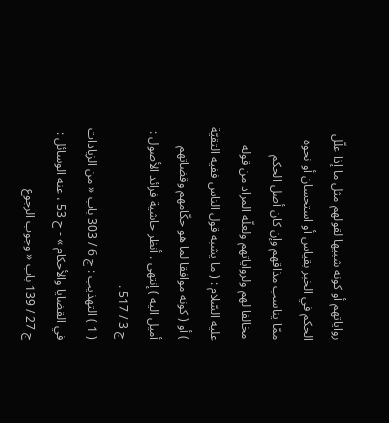رواياتهم أو كونه شبيها لقولهم مثل ما إذا علّل الحكم في الخبر بقياس أو استحسان أو نحوه ممّا يناسب مذاقهم وإن كان أصل الحكم مخالفا لهم ولرواياتهم ولعلّه المراد من قوله عليه السّلام : ( ما يشبه قول الناس ففيه التقيّة ) أو ( كونه موافقا لما هو حكّامهم وقضاتهم أميل اليه ) إنتهى . أنظر حاشية فرائد الأصول : ج 3 / 517 .
( 1 ) التهذيب : ج 6 / 303 باب « من الزيادات في القضايا والأحكام » - ح 53 ، عنه الوسائل :
ج 27 / 139 باب « وجوب الرجوع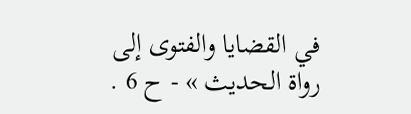في القضايا والفتوى إلى رواة الحديث » - ح 6 .